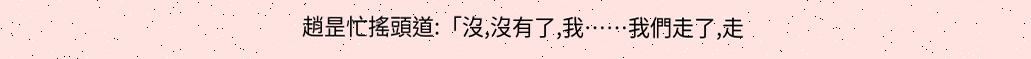趙昰忙搖頭道:「沒,沒有了,我……我們走了,走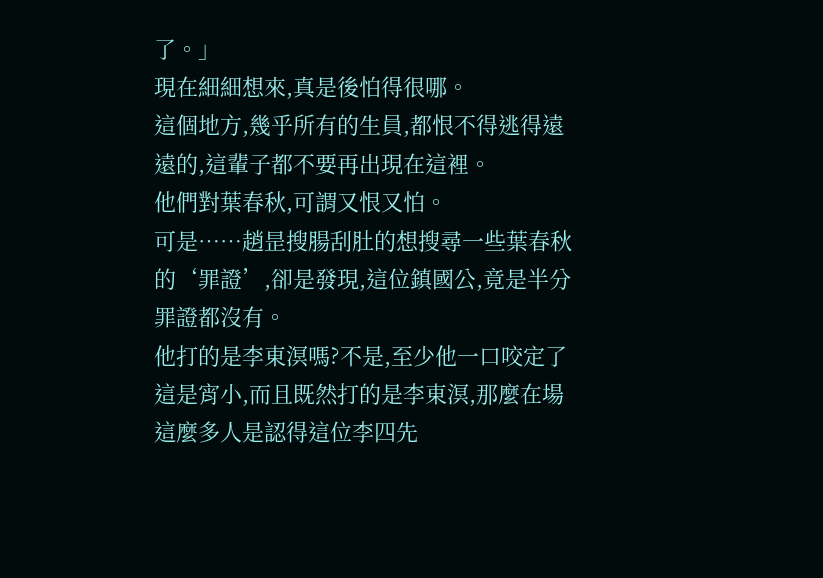了。」
現在細細想來,真是後怕得很哪。
這個地方,幾乎所有的生員,都恨不得逃得遠遠的,這輩子都不要再出現在這裡。
他們對葉春秋,可謂又恨又怕。
可是……趙昰搜腸刮肚的想搜尋一些葉春秋的‘罪證’,卻是發現,這位鎮國公,竟是半分罪證都沒有。
他打的是李東溟嗎?不是,至少他一口咬定了這是宵小,而且既然打的是李東溟,那麼在場這麼多人是認得這位李四先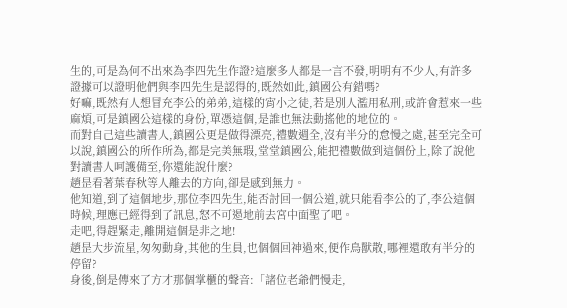生的,可是為何不出來為李四先生作證?這麼多人都是一言不發,明明有不少人,有許多證據可以證明他們與李四先生是認得的,既然如此,鎮國公有錯嗎?
好嘛,既然有人想冒充李公的弟弟,這樣的宵小之徒,若是別人濫用私刑,或許會惹來一些麻煩,可是鎮國公這樣的身份,單憑這個,是誰也無法動搖他的地位的。
而對自己這些讀書人,鎮國公更是做得漂亮,禮數週全,沒有半分的怠慢之處,甚至完全可以說,鎮國公的所作所為,都是完美無瑕,堂堂鎮國公,能把禮數做到這個份上,除了說他對讀書人呵護備至,你還能說什麼?
趙昰看著葉春秋等人離去的方向,卻是感到無力。
他知道,到了這個地步,那位李四先生,能否討回一個公道,就只能看李公的了,李公這個時候,理應已經得到了訊息,怒不可遏地前去宮中面聖了吧。
走吧,得趕緊走,離開這個是非之地!
趙昰大步流星,匆匆動身,其他的生員,也個個回神過來,便作鳥獸散,哪裡還敢有半分的停留?
身後,倒是傳來了方才那個掌櫃的聲音:「諸位老爺們慢走,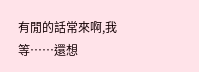有閒的話常來啊,我等……還想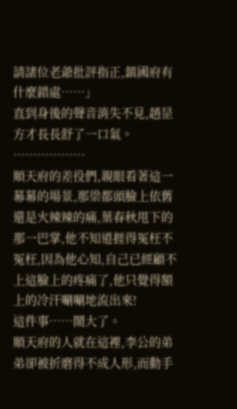請諸位老爺批評指正,鎮國府有什麼錯處……」
直到身後的聲音消失不見,趙昰方才長長舒了一口氣。
………………
順天府的差役們,親眼看著這一幕幕的場景,那梁都頭臉上依舊還是火辣辣的痛,葉春秋甩下的那一巴掌,他不知道捱得冤枉不冤枉,因為他心知,自己已經顧不上這臉上的疼痛了,他只覺得額上的冷汗唰唰地流出來!
這件事……鬧大了。
順天府的人就在這裡,李公的弟弟卻被折磨得不成人形,而動手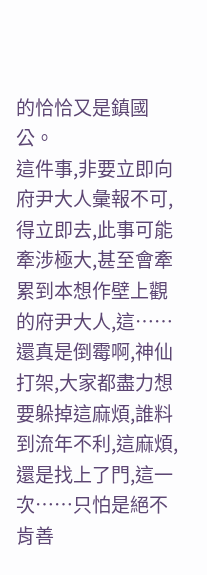的恰恰又是鎮國公。
這件事,非要立即向府尹大人彙報不可,得立即去,此事可能牽涉極大,甚至會牽累到本想作壁上觀的府尹大人,這……
還真是倒霉啊,神仙打架,大家都盡力想要躲掉這麻煩,誰料到流年不利,這麻煩,還是找上了門,這一次……只怕是絕不肯善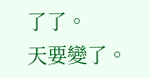了了。
天要變了。